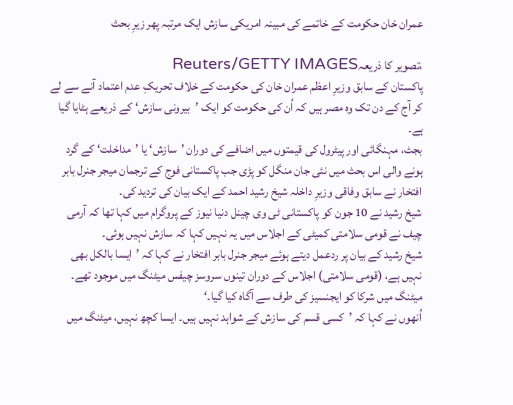عمران خان حکومت کے خاتمے کی مبینہ امریکی سازش ایک مرتبہ پھر زیرِ بحث

،تصویر کا ذریعہReuters/GETTY IMAGES
پاکستان کے سابق وزیرِ اعظم عمران خان کی حکومت کے خلاف تحریکِ عدم اعتماد آنے سے لے کر آج کے دن تک وہ مصر ہیں کہ اُن کی حکومت کو ایک ’بیرونی سازش‘ کے ذریعے ہٹایا گیا ہے۔
بجٹ، مہنگائی اور پیٹرول کی قیمتوں میں اضافے کی دوران ’سازش‘ یا ’مداخلت‘ کے گرد ہونے والی اس بحث میں نئی جان منگل کو پڑی جب پاکستانی فوج کے ترجمان میجر جنرل بابر افتخار نے سابق وفاقی وزیرِ داخلہ شیخ رشید احمد کے ایک بیان کی تردید کی۔
شیخ رشید نے 10 جون کو پاکستانی ٹی وی چینل دنیا نیوز کے پروگرام میں کہا تھا کہ آرمی چیف نے قومی سلامتی کمیٹی کے اجلاس میں یہ نہیں کہا کہ سازش نہیں ہوئی۔
شیخ رشید کے بیان پر ردعمل دیتے ہوئے میجر جنرل بابر افتخار نے کہا کہ ’ایسا بالکل بھی نہیں ہے، (قومی سلامتی) اجلاس کے دوران تینوں سروسز چیفس میٹنگ میں موجود تھے۔ میٹنگ میں شرکا کو ایجنسیز کی طرف سے آگاہ کیا گیا۔‘
اُنھوں نے کہا کہ ’کسی قسم کی سازش کے شواہد نہیں ہیں۔ ایسا کچھ نہیں، میٹنگ میں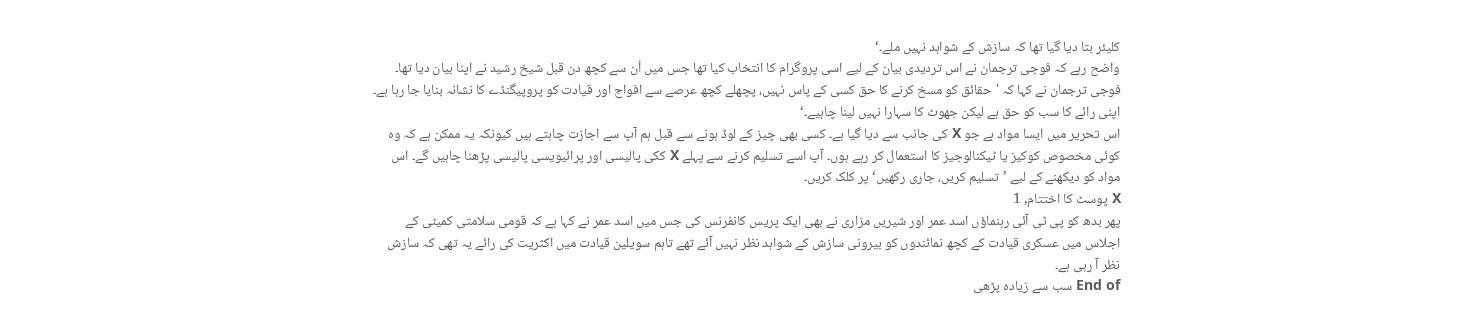کلیئر بتا دیا گیا تھا کہ سازش کے شواہد نہیں ملے۔‘
واضح رہے کہ فوجی ترجمان نے اس تردیدی بیان کے لیے اسی پروگرام کا انتخاب کیا تھا جس میں اُن سے کچھ دن قبل شیخ رشید نے اپنا بیان دیا تھا۔
فوجی ترجمان نے کہا کہ 'حقائق کو مسخ کرنے کا حق کسی کے پاس نہیں، پچھلے کچھ عرصے سے افواج اور قیادت کو پروپیگنڈے کا نشانہ بنایا جا رہا ہے۔ اپنی رائے کا سب کو حق ہے لیکن جھوٹ کا سہارا نہیں لینا چاہیے۔‘
اس تحریر میں ایسا مواد ہے جو X کی جانب سے دیا گیا ہے۔ کسی بھی چیز کے لوڈ ہونے سے قبل ہم آپ سے اجازت چاہتے ہیں کیونکہ یہ ممکن ہے کہ وہ کوئی مخصوص کوکیز یا ٹیکنالوجیز کا استعمال کر رہے ہوں۔ آپ اسے تسلیم کرنے سے پہلے X ککی پالیسی اور پرائیویسی پالیسی پڑھنا چاہیں گے۔ اس مواد کو دیکھنے کے لیے ’تسلیم کریں، جاری رکھیں‘ پر کلک کریں۔
X پوسٹ کا اختتام, 1
پھر بدھ کو پی ٹی آئی رہنماؤں اسد عمر اور شیریں مزاری نے بھی ایک پریس کانفرنس کی جس میں اسد عمر نے کہا ہے کہ قومی سلامتی کمیٹی کے اجلاس میں عسکری قیادت کے کچھ نمائندوں کو بیرونی سازش کے شواہد نظر نہیں آئے تھے تاہم سویلین قیادت میں اکثریت کی رائے یہ تھی کہ سازش نظر آ رہی ہے۔
End of سب سے زیادہ پڑھی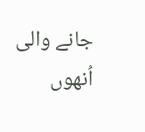جانے والی
اُنھوں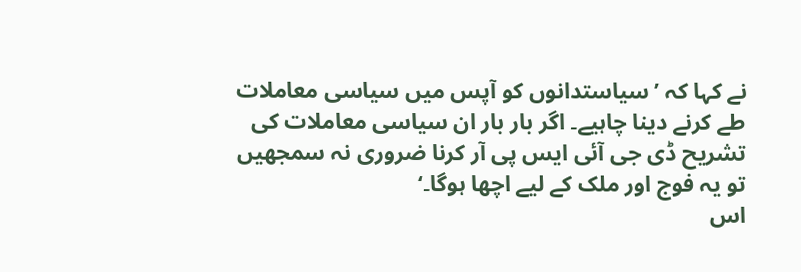نے کہا کہ ’سیاستدانوں کو آپس میں سیاسی معاملات طے کرنے دینا چاہیے۔ اگر بار بار ان سیاسی معاملات کی تشریح ڈی جی آئی ایس پی آر کرنا ضروری نہ سمجھیں تو یہ فوج اور ملک کے لیے اچھا ہوگا۔‘
اس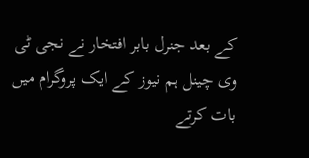کے بعد جنرل بابر افتخار نے نجی ٹی وی چینل ہم نیوز کے ایک پروگرام میں بات کرتے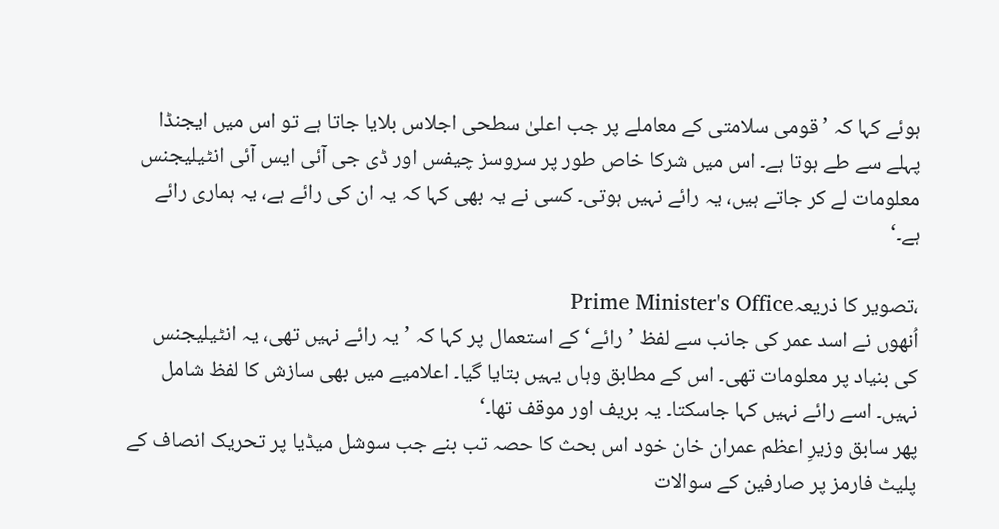ہوئے کہا کہ ’قومی سلامتی کے معاملے پر جب اعلیٰ سطحی اجلاس بلایا جاتا ہے تو اس میں ایجنڈا پہلے سے طے ہوتا ہے۔ اس میں شرکا خاص طور پر سروسز چیفس اور ڈی جی آئی ایس آئی انٹیلیجنس معلومات لے کر جاتے ہیں، یہ رائے نہیں ہوتی۔ کسی نے یہ بھی کہا کہ یہ ان کی رائے ہے، یہ ہماری رائے ہے۔‘

،تصویر کا ذریعہPrime Minister's Office
اُنھوں نے اسد عمر کی جانب سے لفظ ’رائے‘ کے استعمال پر کہا کہ ’یہ رائے نہیں تھی، یہ انٹیلیجنس کی بنیاد پر معلومات تھی۔ اس کے مطابق وہاں یہیں بتایا گیا۔ اعلامیے میں بھی سازش کا لفظ شامل نہیں۔ اسے رائے نہیں کہا جاسکتا۔ یہ بریف اور موقف تھا۔‘
پھر سابق وزیرِ اعظم عمران خان خود اس بحث کا حصہ تب بنے جب سوشل میڈیا پر تحریک انصاف کے پلیٹ فارمز پر صارفین کے سوالات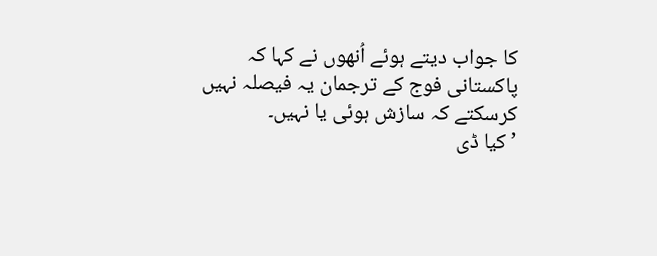کا جواب دیتے ہوئے اُنھوں نے کہا کہ پاکستانی فوج کے ترجمان یہ فیصلہ نہیں کرسکتے کہ سازش ہوئی یا نہیں۔
’کیا ڈی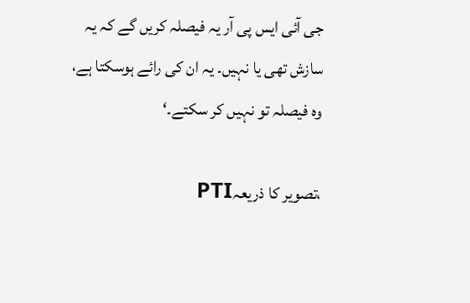جی آئی ایس پی آر یہ فیصلہ کریں گے کہ یہ سازش تھی یا نہیں۔ یہ ان کی رائے ہوسکتا ہے، وہ فیصلہ تو نہیں کر سکتے۔‘

،تصویر کا ذریعہPTI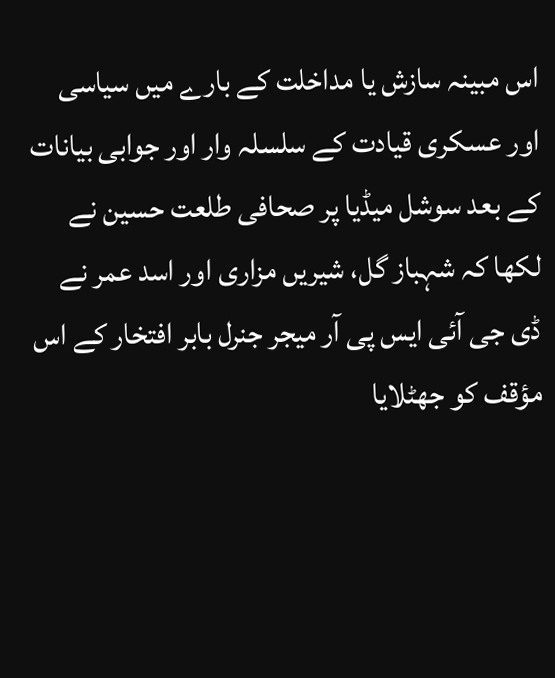اس مبینہ سازش یا مداخلت کے بارے میں سیاسی اور عسکری قیادت کے سلسلہ وار اور جوابی بیانات کے بعد سوشل میڈیا پر صحافی طلعت حسین نے لکھا کہ شہباز گل، شیریں مزاری اور اسد عمر نے ڈی جی آئی ایس پی آر میجر جنرل بابر افتخار کے اس مؤقف کو جھٹلایا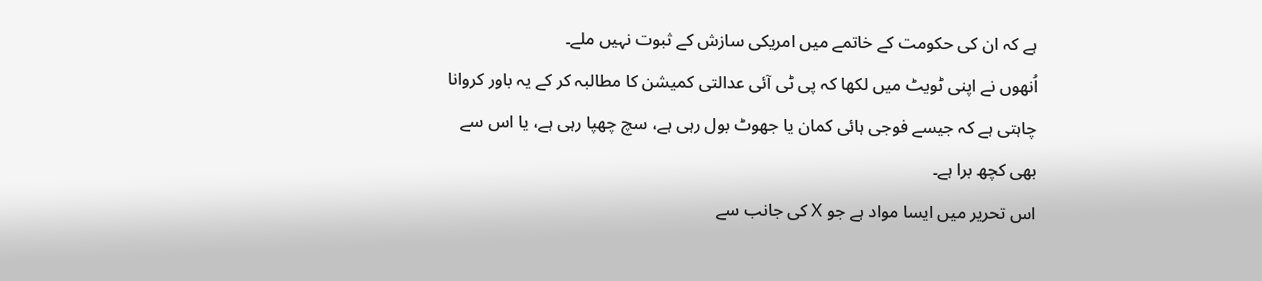ہے کہ ان کی حکومت کے خاتمے میں امریکی سازش کے ثبوت نہیں ملے۔
اُنھوں نے اپنی ٹویٹ میں لکھا کہ پی ٹی آئی عدالتی کمیشن کا مطالبہ کر کے یہ باور کروانا چاہتی ہے کہ جیسے فوجی ہائی کمان یا جھوٹ بول رہی ہے، سچ چھپا رہی ہے، یا اس سے بھی کچھ برا ہے۔
اس تحریر میں ایسا مواد ہے جو X کی جانب سے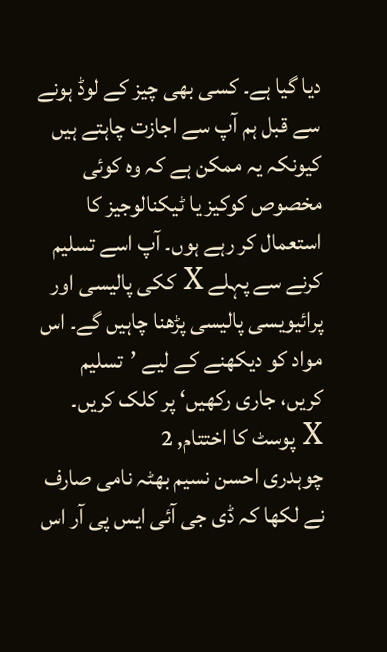دیا گیا ہے۔ کسی بھی چیز کے لوڈ ہونے سے قبل ہم آپ سے اجازت چاہتے ہیں کیونکہ یہ ممکن ہے کہ وہ کوئی مخصوص کوکیز یا ٹیکنالوجیز کا استعمال کر رہے ہوں۔ آپ اسے تسلیم کرنے سے پہلے X ککی پالیسی اور پرائیویسی پالیسی پڑھنا چاہیں گے۔ اس مواد کو دیکھنے کے لیے ’تسلیم کریں، جاری رکھیں‘ پر کلک کریں۔
X پوسٹ کا اختتام, 2
چوہدری احسن نسیم بھٹہ نامی صارف نے لکھا کہ ڈی جی آئی ایس پی آر اس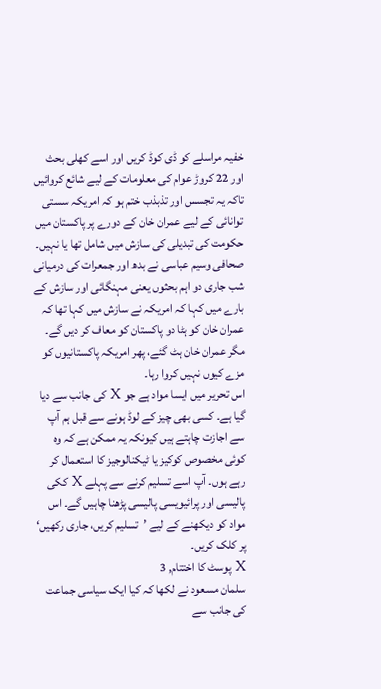خفیہ مراسلے کو ڈی کوڈ کریں اور اسے کھلی بحث اور 22 کروڑ عوام کی معلومات کے لیے شائع کروائیں تاکہ یہ تجسس اور تذبذب ختم ہو کہ امریکہ سستی توانائی کے لیے عمران خان کے دورے پر پاکستان میں حکومت کی تبدیلی کی سازش میں شامل تھا یا نہیں۔
صحافی وسیم عباسی نے بدھ اور جمعرات کی درمیانی شب جاری دو اہم بحثوں یعنی مہنگائی اور سازش کے بارے میں کہا کہ امریکہ نے سازش میں کہا تھا کہ عمران خان کو ہٹا دو پاکستان کو معاف کر دیں گے۔ مگر عمران خان ہٹ گئے، پھر امریکہ پاکستانیوں کو مزے کیوں نہیں کروا رہا۔
اس تحریر میں ایسا مواد ہے جو X کی جانب سے دیا گیا ہے۔ کسی بھی چیز کے لوڈ ہونے سے قبل ہم آپ سے اجازت چاہتے ہیں کیونکہ یہ ممکن ہے کہ وہ کوئی مخصوص کوکیز یا ٹیکنالوجیز کا استعمال کر رہے ہوں۔ آپ اسے تسلیم کرنے سے پہلے X ککی پالیسی اور پرائیویسی پالیسی پڑھنا چاہیں گے۔ اس مواد کو دیکھنے کے لیے ’تسلیم کریں، جاری رکھیں‘ پر کلک کریں۔
X پوسٹ کا اختتام, 3
سلمان مسعود نے لکھا کہ کیا ایک سیاسی جماعت کی جانب سے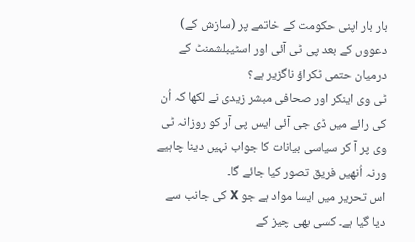بار بار اپنی حکومت کے خاتمے پر (سازش کے) دعووں کے بعد پی ٹی آئی اور اسٹیبلشمنٹ کے درمیان حتمی ٹکراؤ ناگزیر ہے؟
ٹی وی اینکر اور صحافی مبشر زیدی نے لکھا کہ اُن کی رائے میں ڈی جی آئی ایس پی آر کو روزانہ ٹی وی پر آ کر سیاسی بیانات کا جواب نہیں دینا چاہیے ورنہ اُنھیں فریق تصور کیا جائے گا۔
اس تحریر میں ایسا مواد ہے جو X کی جانب سے دیا گیا ہے۔ کسی بھی چیز کے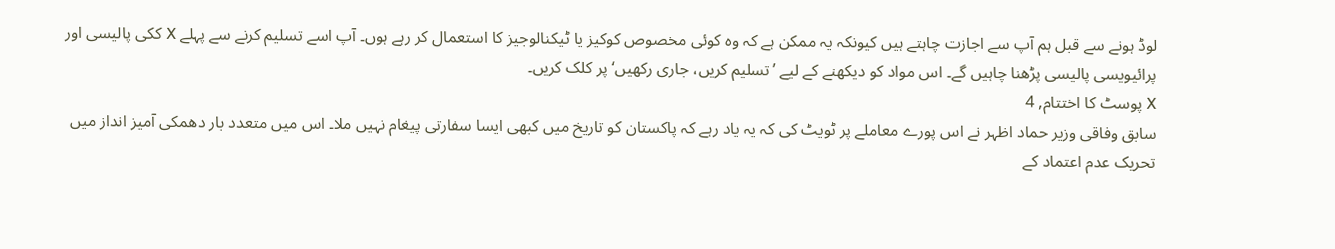لوڈ ہونے سے قبل ہم آپ سے اجازت چاہتے ہیں کیونکہ یہ ممکن ہے کہ وہ کوئی مخصوص کوکیز یا ٹیکنالوجیز کا استعمال کر رہے ہوں۔ آپ اسے تسلیم کرنے سے پہلے X ککی پالیسی اور پرائیویسی پالیسی پڑھنا چاہیں گے۔ اس مواد کو دیکھنے کے لیے ’تسلیم کریں، جاری رکھیں‘ پر کلک کریں۔
X پوسٹ کا اختتام, 4
سابق وفاقی وزیر حماد اظہر نے اس پورے معاملے پر ٹویٹ کی کہ یہ یاد رہے کہ پاکستان کو تاریخ میں کبھی ایسا سفارتی پیغام نہیں ملا۔ اس میں متعدد بار دھمکی آمیز انداز میں تحریک عدم اعتماد کے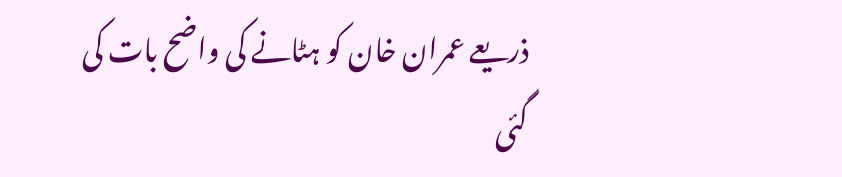ذریعے عمران خان کو ہٹانے کی واضح بات کی گئی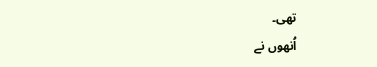تھی۔
اُنھوں نے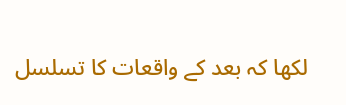لکھا کہ بعد کے واقعات کا تسلسل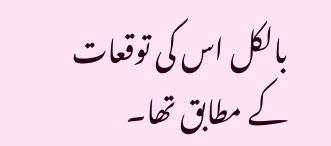بالکل اس کی توقعات کے مطابق تھا۔